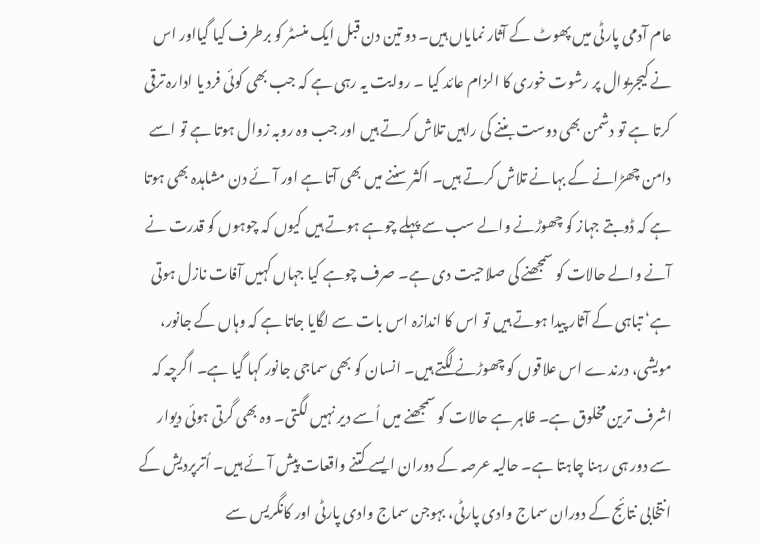عام آدمی پارٹی میں پھوٹ کے آثار نمایاں ہیں۔ دو تین دن قبل ایک منسٹر کو برطرف کیا گیااور اس نے کیجریوال پر رشوت خوری کا الزام عائد کیا ۔ روایت یہ رہی ہے کہ جب بھی کوئی فرد یا ادارہ ترقی کرتا ہے تو دشمن بھی دوست بننے کی راہیں تلاش کرتے ہیں اور جب وہ روبہ زوال ہوتا ہے تو اسے دامن چھڑانے کے بہانے تلاش کرتے ہیں۔ اکثر سننے میں بھی آتا ہے اور آئے دن مشاہدہ بھی ہوتا ہے کہ ڈوبتے جہاز کو چھوڑنے والے سب سے پہلے چوہے ہوتے ہیں کیوں کہ چوہوں کو قدرت نے آنے والے حالات کو سمجھنے کی صلاحیت دی ہے۔ صرف چوہے کیا جہاں کہیں آفات نازل ہوتی ہے‘ تباہی کے آثار پیدا ہوتے ہیں تو اس کا اندازہ اس بات سے لگایا جاتا ہے کہ وہاں کے جانور، مویشی، درندے اس علاقوں کو چھوڑنے لگتے ہیں۔ انسان کو بھی سماجی جانور کہا گیا ہے۔ اگرچہ کہ اشرف ترین مخلوق ہے۔ ظاہر ہے حالات کو سمجھنے میں اُسے دیر نہیں لگتی۔ وہ بھی گرتی ہوئی دیوار سے دور ہی رہنا چاہتا ہے۔ حالیہ عرصہ کے دوران ایسے کتنے واقعات پیش آئے ہیں۔ اُترپردیش کے انتخابی نتائج کے دوران سماج وادی پارٹی، بہوجن سماج وادی پارٹی اور کانگریس سے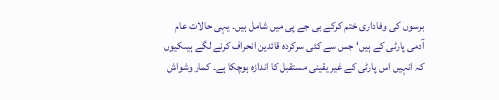برسوں کی وفاداری ختم کرکے بی جے پی میں شامل ہیں۔ یہی حالات عام آدمی پارٹی کے ہیں‘ جس سے کئی سرکردہ قائدین انحراف کرنے لگے ہیںکیوں کہ انہیں اس پارٹی کے غیر یقینی مستقبل کا اندازہ ہوچکا ہے۔ کمار وشواش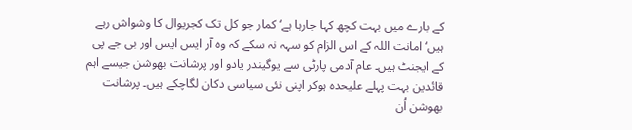کے بارے میں بہت کچھ کہا جارہا ہے‘ کمار جو کل تک کجریوال کا وشواش رہے ہیں‘ امانت اللہ کے اس الزام کو سہہ نہ سکے کہ وہ آر ایس ایس اور بی جے پی کے ایجنٹ ہیں۔ عام آدمی پارٹی سے یوگیندر یادو اور پرشانت بھوشن جیسے اہم قائدین بہت پہلے علیحدہ ہوکر اپنی نئی سیاسی دکان لگاچکے ہیں۔ پرشانت بھوشن اُن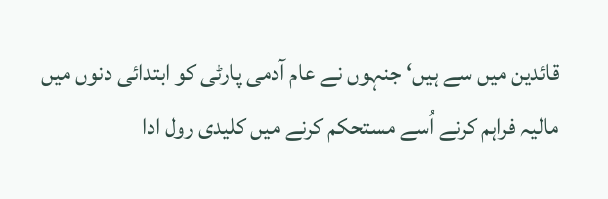قائدین میں سے ہیں‘ جنہوں نے عام آدمی پارٹی کو ابتدائی دنوں میں مالیہ فراہم کرنے اُسے مستحکم کرنے میں کلیدی رول ادا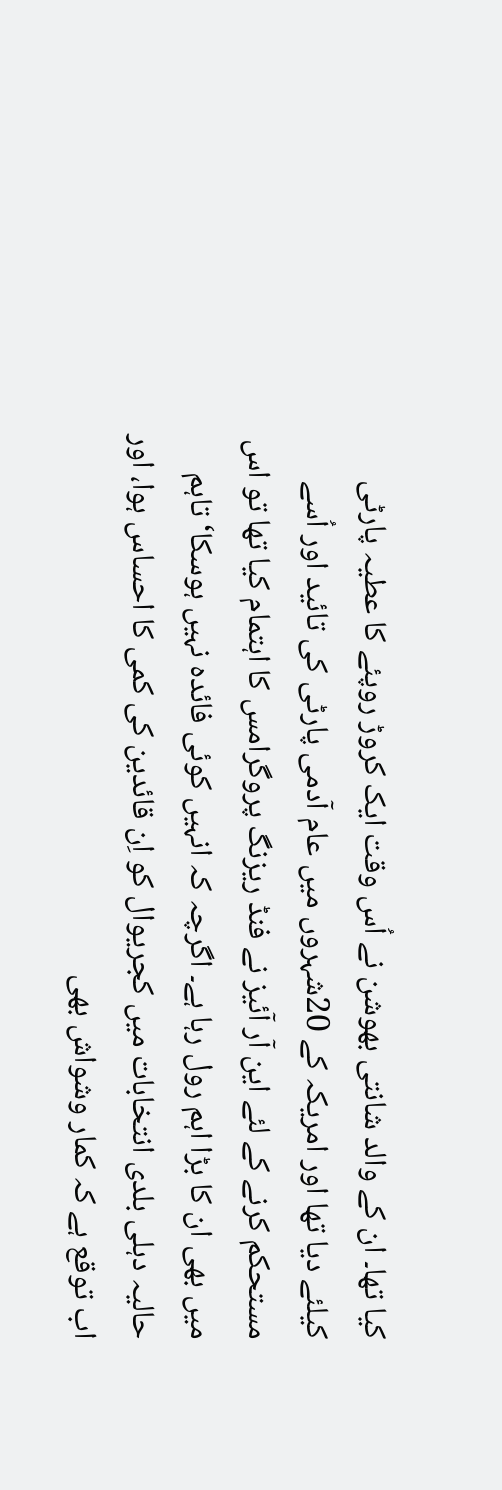کیا تھا۔ ان کے والد شانتی بھوشن نے اُس وقت ایک کروڑ روپئے کا عطیہ پارٹی کیلئے دیا تھا اور امریکہ کے 20شہروں میں عام آدمی پارٹی کی تائید اور اُسے مستحکم کرنے کے لئے این آر آئیز نے فنڈ ریزنگ پروگرامس کا اہتمام کیا تھا تو اس میں بھی ان کا بڑا اہم رول رہا ہے۔ اگرچہ کہ انہیں کوئی فائدہ نہیں ہوسکا‘ تاہم حالیہ دہلی بلدی انتخابات میں کجریوال کو اِن قائدین کی کمی کا احساس ہوا، اور اب توقع ہے کہ کمار وشواش بھی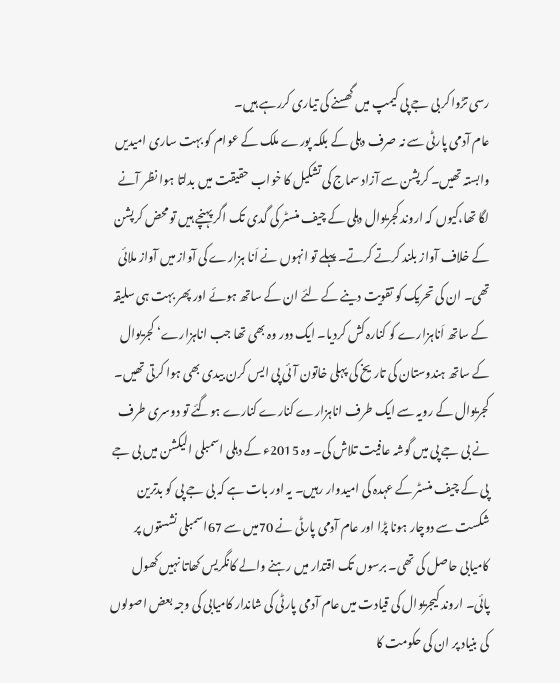رسی تڑواکر بی جے پی کیمپ میں گھسنے کی تیاری کررہے ہیں۔
عام آدمی پارٹی سے نہ صرف دہلی کے بلکہ پورے ملک کے عوام کو بہت ساری امیدیں وابستہ تھیں۔ کرپشن سے آزاد سماج کی تشکیل کا خواب حقیقت میں بدلتا ہوا نظر آنے لگا تھا،کیوں کہ اروند کجریوال دہلی کے چیف منسٹر کی گدی تک اگر پہنچے ہیں تو محض کرپشن کے خلاف آواز بلند کرتے کرتے۔ پہلے تو انہوں نے اَنا ہزارے کی آواز میں آواز ملائی تھی۔ ان کی تحریک کو تقویت دینے کے لئے ان کے ساتھ ہوئے اور پھر بہت ہی سلیقہ کے ساتھ اَناہزارے کو کنارہ کش کردیا۔ ایک دور وہ بھی تھا جب اناہزارے‘ کجریوال کے ساتھ ہندوستان کی تاریخ کی پہلی خاتون آئی پی ایس کرن بیدی بھی ہوا کرتی تھیں۔ کجریوال کے رویہ سے ایک طرف اناہزارے کنارے کنارے ہوگئے تو دوسری طرف نے بی جے پی میں گوشہ عافیت تلاش کی۔ وہ 2015ء کے دہلی اسمبلی الیکشن میں بی جے پی کے چیف منسٹر کے عہدہ کی امیدوار رہیں۔ یہ اور بات ہے کہ بی جے پی کو بدترین شکست سے دوچار ہونا پڑا اور عام آدمی پارٹی نے 70میں سے 67اسمبلی نشستوں پر کامیابی حاصل کی تھی۔ برسوں تک اقتدار میں رہنے والے کانگریس کھاتا نہیں کھول پائی۔ اروند کیجریوال کی قیادت میں عام آدمی پارٹی کی شاندار کامیابی کی وجہ بعض اصولوں کی بنیاد پر ان کی حکومت کا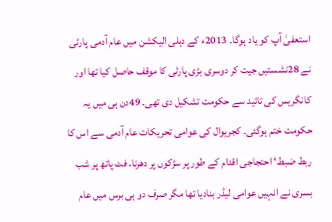استعفیٰ آپ کو یاد ہوگا۔ 2013ء کے دہلی الیکشن میں عام آدمی پارٹی نے 28نشستیں جیت کر دوسری بڑی پارٹی کا موقف حاصل کیا تھا اور کانگریس کی تائید سے حکومت تشکیل دی تھی۔ 49دن ہی میں یہ حکومت ختم ہوگئی۔ کجریوال کی عوامی تحریکات عام آدمی سے اس کا ربط ضبط‘ احتجاجی اقدام کے طور پر سڑکوں پر دھرنا، فٹ پاتھ پر شب بسری نے انہیں عوامی لیڈر بنادیا تھا مگر صرف دو ہی برس میں عام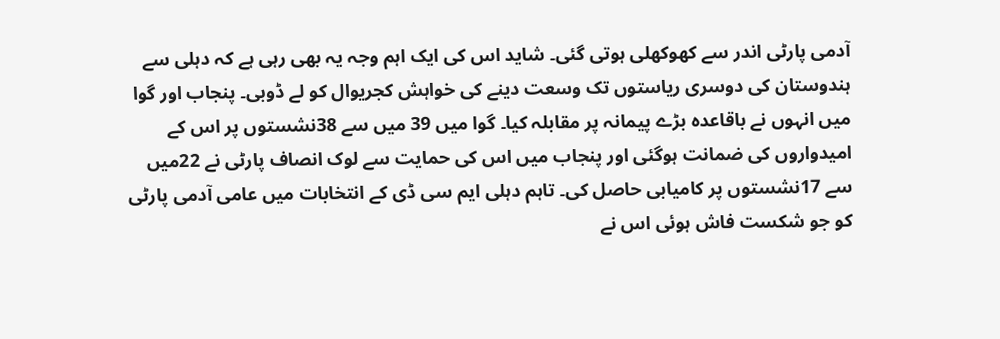آدمی پارٹی اندر سے کھوکھلی ہوتی گئی۔ شاید اس کی ایک اہم وجہ یہ بھی رہی ہے کہ دہلی سے ہندوستان کی دوسری ریاستوں تک وسعت دینے کی خواہش کجریوال کو لے ڈوبی۔ پنجاب اور گوا میں انہوں نے باقاعدہ بڑے پیمانہ پر مقابلہ کیا۔ گوا میں 39 میں سے 38نشستوں پر اس کے امیدواروں کی ضمانت ہوگئی اور پنجاب میں اس کی حمایت سے لوک انصاف پارٹی نے 22میں سے 17نشستوں پر کامیابی حاصل کی۔ تاہم دہلی ایم سی ڈی کے انتخابات میں عامی آدمی پارٹی کو جو شکست فاش ہوئی اس نے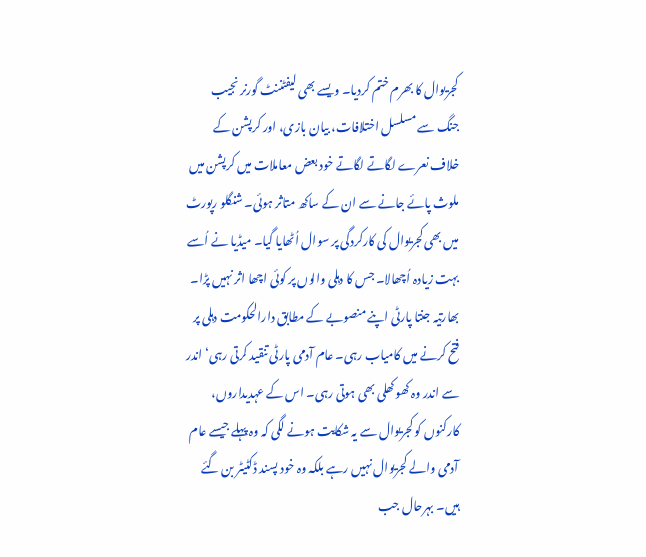کجریوال کا بھرم ختم کردیا۔ ویسے بھی لیفٹننٹ گورنر نجیب جنگ سے مسلسل اختلافات، بیان بازی، اور کرپشن کے خلاف نعرے لگاتے لگاتے خود بعض معاملات میں کرپشن میں ملوث پائے جانے سے ان کے ساکھ متاثر ہوئی۔ شنگلو رپورٹ میں بھی کجریوال کی کارکردگی پر سوال اُٹھایا گیا۔ میڈیا نے اُسے بہت زیادہ اُچھالا۔ جس کا دہلی والوں پر کوئی اچھا اثر نہیں پڑا۔
بھارتیہ جنتا پارٹی اپنے منصوبے کے مطابق دارالحکومت دہلی پر فتح کرنے میں کامیاب رہی۔ عام آدمی پارٹی تنقید کرتی رہی‘ اندر سے اندر وہ کھوکھلی بھی ہوتی رہی۔ اس کے عہدیداروں، کارکنوں کو کجریوال سے یہ شکایت ہونے لگی کہ وہ پہلے جیسے عام آدمی والے کجریوال نہیں رہے بلکہ وہ خود پسند ڈکٹیٹر بن گئے ہیں۔ بہرحال جب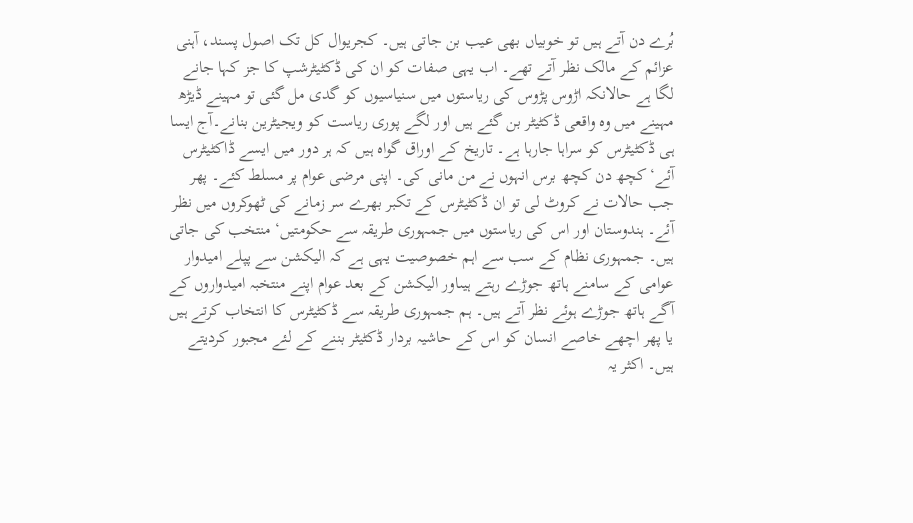بُرے دن آتے ہیں تو خوبیاں بھی عیب بن جاتی ہیں۔ کجریوال کل تک اصول پسند، آہنی عزائم کے مالک نظر آتے تھے۔ اب یہی صفات کو ان کی ڈکٹیٹرشپ کا جز کہا جانے لگا ہے حالانکہ اڑوس پڑوس کی ریاستوں میں سنیاسیوں کو گدی مل گئی تو مہینے ڈیڑھ مہینے میں وہ واقعی ڈکٹیٹر بن گئے ہیں اور لگے پوری ریاست کو ویجیٹرین بنانے۔آج ایسا ہی ڈکٹیٹرس کو سراہا جارہا ہے۔ تاریخ کے اوراق گواہ ہیں کہ ہر دور میں ایسے ڈاکٹیٹرس آئے‘ کچھ دن کچھ برس انہوں نے من مانی کی۔ اپنی مرضی عوام پر مسلط کئے۔ پھر جب حالات نے کروٹ لی تو ان ڈکٹیٹرس کے تکبر بھرے سر زمانے کی ٹھوکروں میں نظر آئے۔ ہندوستان اور اس کی ریاستوں میں جمہوری طریقہ سے حکومتیں‘ منتخب کی جاتی ہیں۔ جمہوری نظام کے سب سے اہم خصوصیت یہی ہے کہ الیکشن سے پپلے امیدوار عوامی کے سامنے ہاتھ جوڑے رہتے ہیںاور الیکشن کے بعد عوام اپنے منتخبہ امیدواروں کے آگے ہاتھ جوڑے ہوئے نظر آتے ہیں۔ ہم جمہوری طریقہ سے ڈکٹیٹرس کا انتخاب کرتے ہیں یا پھر اچھے خاصے انسان کو اس کے حاشیہ بردار ڈکٹیٹر بننے کے لئے مجبور کردیتے ہیں۔ اکثر یہ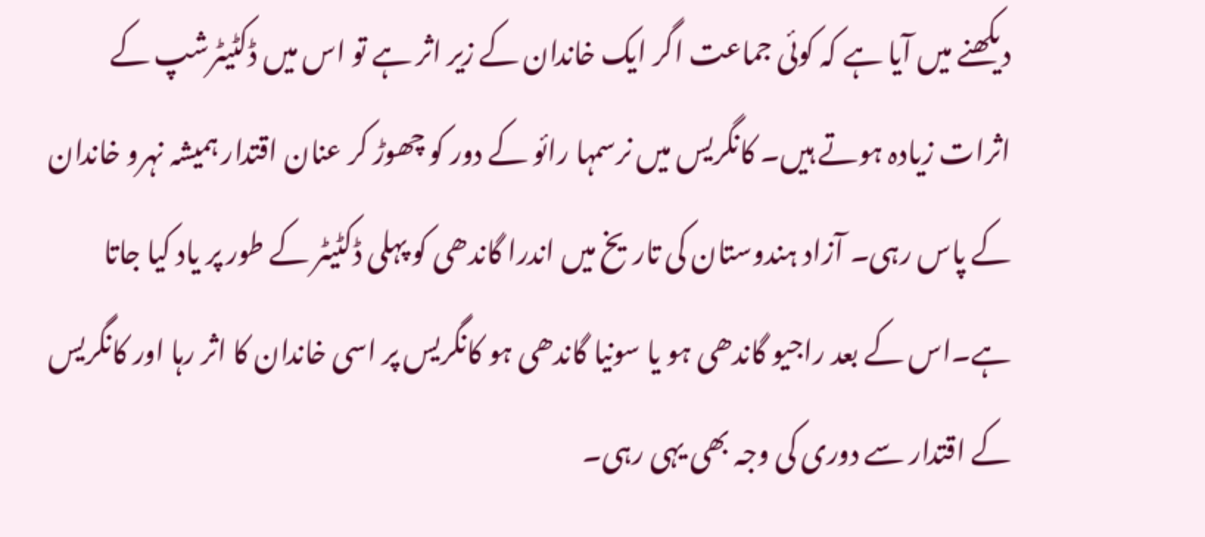دیکھنے میں آیا ہے کہ کوئی جماعت اگر ایک خاندان کے زیر اثر ہے تو اس میں ڈکٹیٹرشپ کے اثرات زیادہ ہوتے ہیں۔ کانگریس میں نرسمہا رائو کے دور کو چھوڑ کر عنان اقتدار ہمیشہ نہرو خاندان کے پاس رہی۔ آزاد ہندوستان کی تاریخ میں اندرا گاندھی کو پہلی ڈکٹیٹر کے طور پر یاد کیا جاتا ہے۔اس کے بعد راجیو گاندھی ہو یا سونیا گاندھی ہو کانگریس پر اسی خاندان کا اثر رہا اور کانگریس کے اقتدار سے دوری کی وجہ بھی یہی رہی۔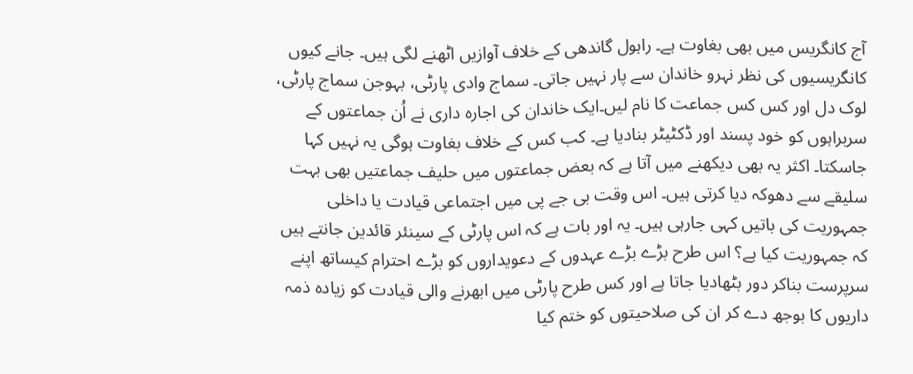آج کانگریس میں بھی بغاوت ہے۔ راہول گاندھی کے خلاف آوازیں اٹھنے لگی ہیں۔ جانے کیوں کانگریسیوں کی نظر نہرو خاندان سے پار نہیں جاتی۔ سماج وادی پارٹی، بہوجن سماج پارٹی، لوک دل اور کس کس جماعت کا نام لیں۔ایک خاندان کی اجارہ داری نے اُن جماعتوں کے سربراہوں کو خود پسند اور ڈکٹیٹر بنادیا ہے۔ کب کس کے خلاف بغاوت ہوگی یہ نہیں کہا جاسکتا۔ اکثر یہ بھی دیکھنے میں آتا ہے کہ بعض جماعتوں میں حلیف جماعتیں بھی بہت سلیقے سے دھوکہ دیا کرتی ہیں۔ اس وقت بی جے پی میں اجتماعی قیادت یا داخلی جمہوریت کی باتیں کہی جارہی ہیں۔ یہ اور بات ہے کہ اس پارٹی کے سینئر قائدین جانتے ہیں کہ جمہوریت کیا ہے؟ اس طرح بڑے بڑے عہدوں کے دعویداروں کو بڑے احترام کیساتھ اپنے سرپرست بناکر دور بٹھادیا جاتا ہے اور کس طرح پارٹی میں ابھرنے والی قیادت کو زیادہ ذمہ داریوں کا بوجھ دے کر ان کی صلاحیتوں کو ختم کیا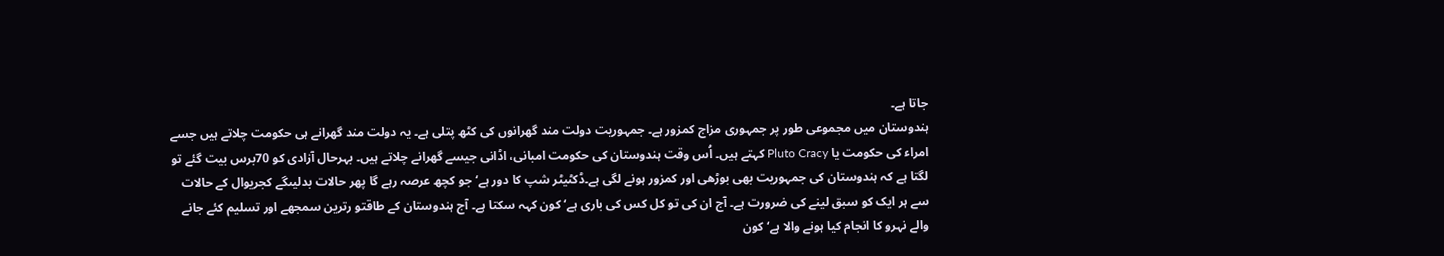جاتا ہے۔
ہندوستان میں مجموعی طور پر جمہوری مزاج کمزور ہے۔ جمہوریت دولت مند گھرانوں کی کٹھ پتلی ہے۔ یہ دولت مند گھرانے ہی حکومت چلاتے ہیں جسے امراء کی حکومت یا Pluto Cracy کہتے ہیں۔ اُس وقت ہندوستان کی حکومت امبانی، اڈانی جیسے گھرانے چلاتے ہیں۔ بہرحال آزادی کو 70برس بیت گئے تو لگتا ہے کہ ہندوستان کی جمہوریت بھی بوڑھی اور کمزور ہونے لگی ہے۔ڈکٹیٹر شپ کا دور ہے‘ جو کچھ عرصہ رہے گا پھر حالات بدلیںگے کجریوال کے حالات سے ہر ایک کو سبق لینے کی ضرورت ہے۔ آج ان کی تو کل کس کی باری ہے‘ کون کہہ سکتا ہے۔ آج ہندوستان کے طاقتو رترین سمجھے اور تسلیم کئے جانے والے نہرو کا انجام کیا ہونے والا ہے‘ کون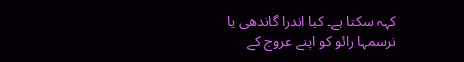کہہ سکتا ہے۔ کیا اندرا گاندھی یا نرسمہا رائو کو اپنے عروج کے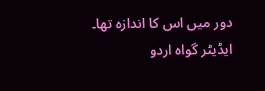دور میں اس کا اندازہ تھا۔
ایڈیٹر گواہ اردو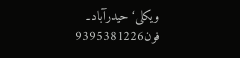ویکلی‘ حیدرآباد۔ فون9395381226